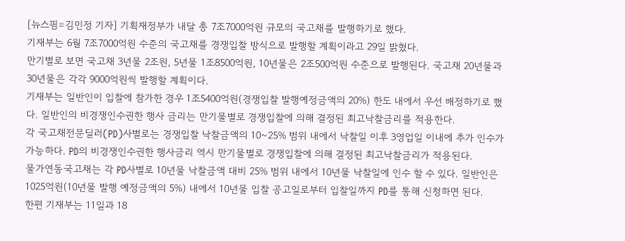[뉴스핌=김민정 기자] 기획재정부가 내달 총 7조7000억원 규모의 국고채를 발행하기로 했다.
기재부는 6월 7조7000억원 수준의 국고채를 경쟁입찰 방식으로 발행할 계획이라고 29일 밝혔다.
만기별로 보면 국고채 3년물 2조원, 5년물 1조8500억원, 10년물은 2조500억원 수준으로 발행된다. 국고채 20년물과 30년물은 각각 9000억원씩 발행할 계획이다.
기재부는 일반인이 입찰에 참가한 경우 1조5400억원(경쟁입찰 발행예정금액의 20%) 한도 내에서 우선 배정하기로 했다. 일반인의 비경쟁인수권한 행사 금리는 만기물별로 경쟁입찰에 의해 결정된 최고낙찰금리를 적용한다.
각 국고채전문딜러(PD)사별로는 경쟁입찰 낙찰금액의 10~25% 범위 내에서 낙찰일 이후 3영업일 이내에 추가 인수가 가능하다. PD의 비경쟁인수권한 행사금리 역시 만기물별로 경쟁입찰에 의해 결정된 최고낙찰금리가 적용된다.
물가연동국고채는 각 PD사별로 10년물 낙찰금액 대비 25% 범위 내에서 10년물 낙찰일에 인수 할 수 있다. 일반인은 1025억원(10년물 발행 예정금액의 5%) 내에서 10년물 입찰 공고일로부터 입찰일까지 PD를 통해 신청하면 된다.
한편 기재부는 11일과 18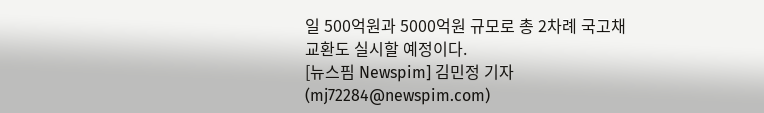일 500억원과 5000억원 규모로 총 2차례 국고채 교환도 실시할 예정이다.
[뉴스핌 Newspim] 김민정 기자 (mj72284@newspim.com)